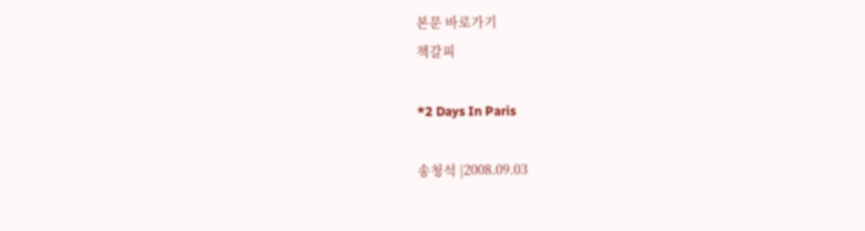본문 바로가기
책갈피

*2 Days In Paris

송청석 |2008.09.03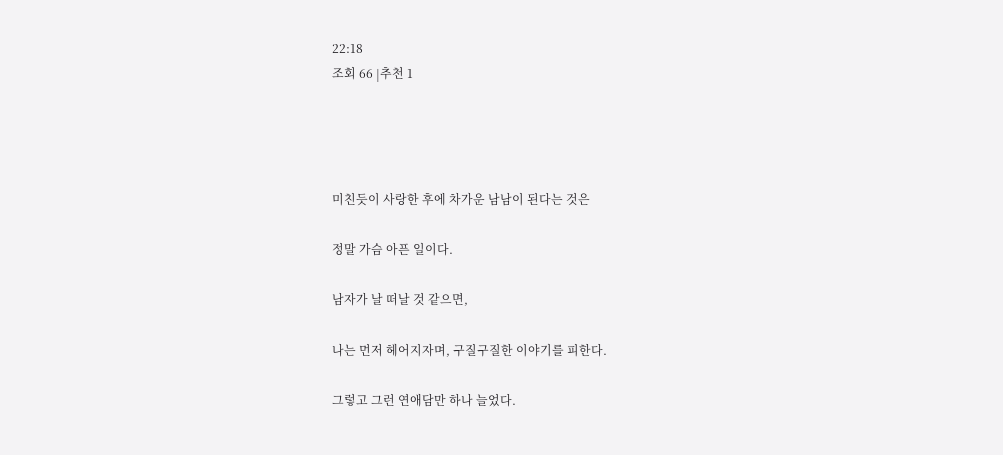22:18
조회 66 |추천 1




미친듯이 사랑한 후에 차가운 남남이 된다는 것은

정말 가슴 아픈 일이다.

남자가 날 떠날 것 같으면,

나는 먼저 헤어지자며, 구질구질한 이야기를 피한다.

그렇고 그런 연애담만 하나 늘었다.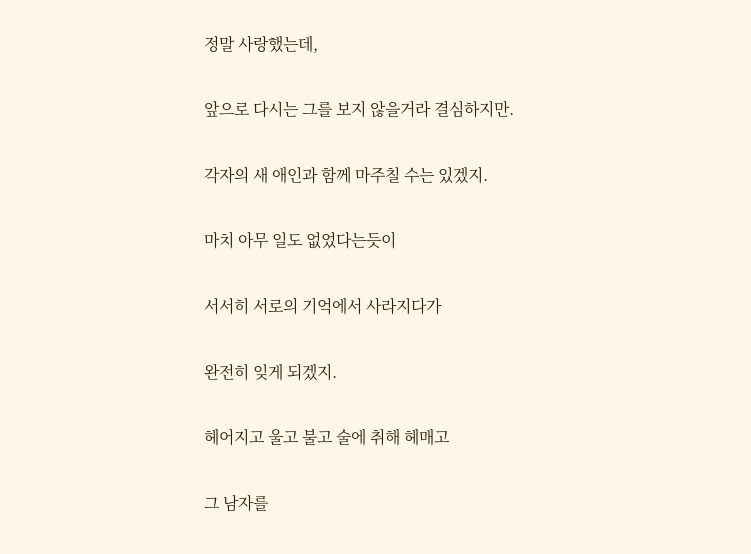정말 사랑했는데,

앞으로 다시는 그를 보지 않을거라 결심하지만.

각자의 새 애인과 함께 마주칠 수는 있겠지.

마치 아무 일도 없었다는듯이

서서히 서로의 기억에서 사라지다가

완전히 잊게 되겠지.

헤어지고 울고 불고 술에 취해 헤매고

그 남자를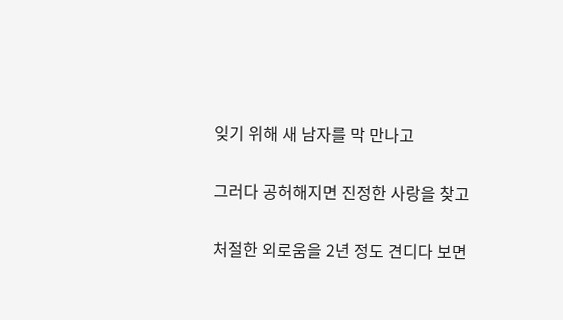잊기 위해 새 남자를 막 만나고

그러다 공허해지면 진정한 사랑을 찾고

처절한 외로움을 2년 정도 견디다 보면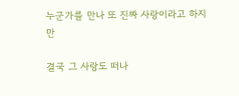누군가를 만나 또 진짜 사랑이라고 하지만

결국 그 사랑도 떠나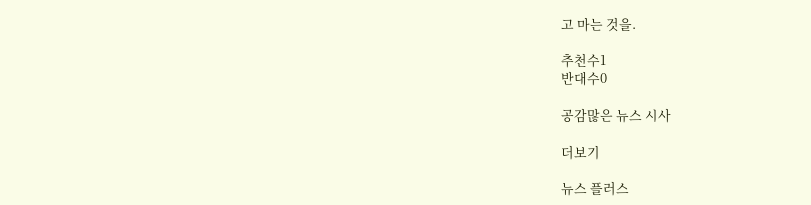고 마는 것을.

추천수1
반대수0

공감많은 뉴스 시사

더보기

뉴스 플러스